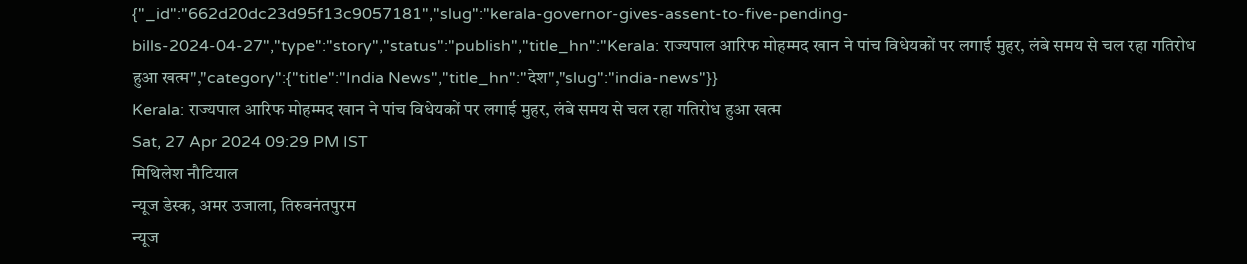{"_id":"662d20dc23d95f13c9057181","slug":"kerala-governor-gives-assent-to-five-pending-bills-2024-04-27","type":"story","status":"publish","title_hn":"Kerala: राज्यपाल आरिफ मोहम्मद खान ने पांच विधेयकों पर लगाई मुहर, लंबे समय से चल रहा गतिरोध हुआ खत्म","category":{"title":"India News","title_hn":"देश","slug":"india-news"}}
Kerala: राज्यपाल आरिफ मोहम्मद खान ने पांच विधेयकों पर लगाई मुहर, लंबे समय से चल रहा गतिरोध हुआ खत्म
Sat, 27 Apr 2024 09:29 PM IST
मिथिलेश नौटियाल
न्यूज डेस्क, अमर उजाला, तिरुवनंतपुरम
न्यूज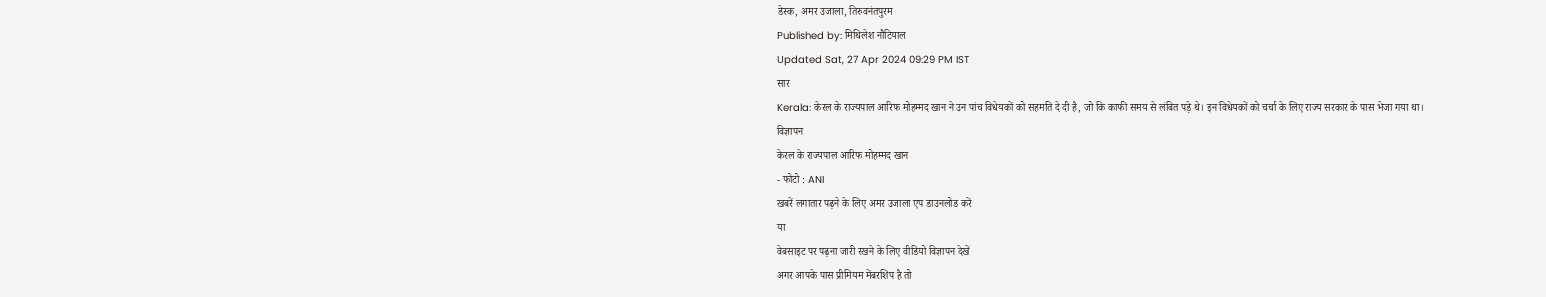डेस्क, अमर उजाला, तिरुवनंतपुरम
Published by: मिथिलेश नौटियाल
Updated Sat, 27 Apr 2024 09:29 PM IST
सार
Kerala: केरल के राज्यपाल आरिफ मोहम्मद खान ने उन पांच विधेयकों को सहमति दे दी है, जो कि काफी समय से लंबित पड़े थे। इन विधेयकों को चर्चा के लिए राज्य सरकार के पास भेजा गया था।
विज्ञापन
केरल के राज्यपाल आरिफ मोहम्मद खान
- फोटो : ANI
खबरें लगातार पढ़ने के लिए अमर उजाला एप डाउनलोड करें
या
वेबसाइट पर पढ़ना जारी रखने के लिए वीडियो विज्ञापन देखें
अगर आपके पास प्रीमियम मेंबरशिप है तो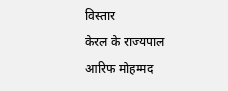विस्तार
केरल के राज्यपाल आरिफ मोहम्मद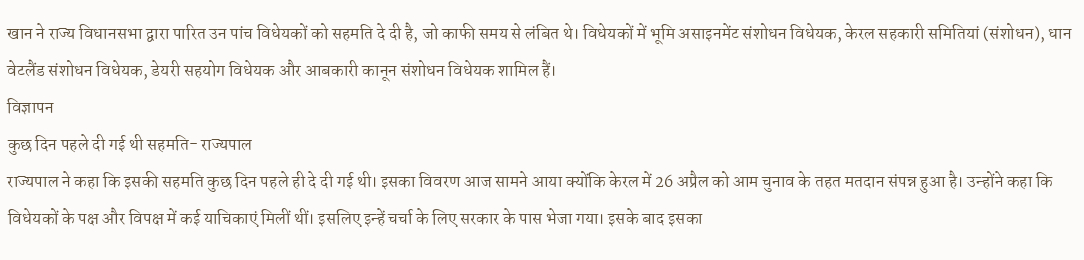खान ने राज्य विधानसभा द्वारा पारित उन पांच विधेयकों को सहमति दे दी है, जो काफी समय से लंबित थे। विधेयकों में भूमि असाइनमेंट संशोधन विधेयक, केरल सहकारी समितियां (संशोधन), धान वेटलैंड संशोधन विधेयक, डेयरी सहयोग विधेयक और आबकारी कानून संशोधन विधेयक शामिल हैं।
विज्ञापन
कुछ दिन पहले दी गई थी सहमति- राज्यपाल
राज्यपाल ने कहा कि इसकी सहमति कुछ दिन पहले ही दे दी गई थी। इसका विवरण आज सामने आया क्योंकि केरल में 26 अप्रैल को आम चुनाव के तहत मतदान संपन्न हुआ है। उन्होंने कहा कि विधेयकों के पक्ष और विपक्ष में कई याचिकाएं मिलीं थीं। इसलिए इन्हें चर्चा के लिए सरकार के पास भेजा गया। इसके बाद इसका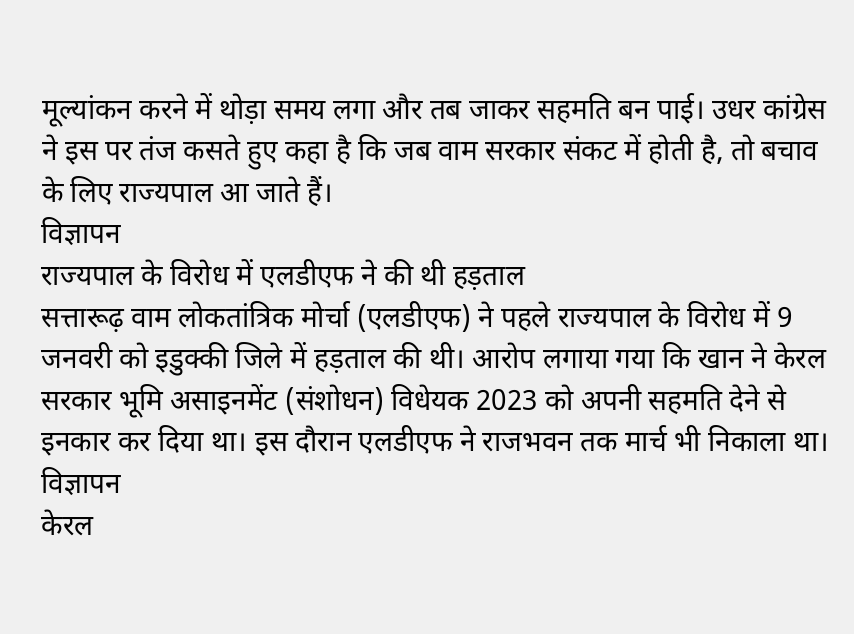मूल्यांकन करने में थोड़ा समय लगा और तब जाकर सहमति बन पाई। उधर कांग्रेस ने इस पर तंज कसते हुए कहा है कि जब वाम सरकार संकट में होती है, तो बचाव के लिए राज्यपाल आ जाते हैं।
विज्ञापन
राज्यपाल के विरोध में एलडीएफ ने की थी हड़ताल
सत्तारूढ़ वाम लोकतांत्रिक मोर्चा (एलडीएफ) ने पहले राज्यपाल के विरोध में 9 जनवरी को इडुक्की जिले में हड़ताल की थी। आरोप लगाया गया कि खान ने केरल सरकार भूमि असाइनमेंट (संशोधन) विधेयक 2023 को अपनी सहमति देने से इनकार कर दिया था। इस दौरान एलडीएफ ने राजभवन तक मार्च भी निकाला था।
विज्ञापन
केरल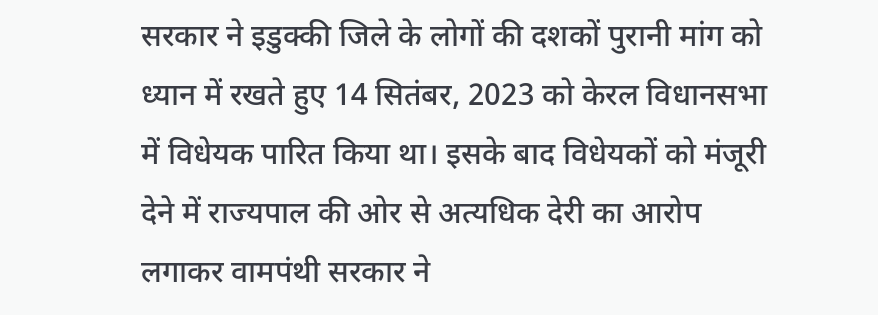सरकार ने इडुक्की जिले के लोगों की दशकों पुरानी मांग को ध्यान में रखते हुए 14 सितंबर, 2023 को केरल विधानसभा में विधेयक पारित किया था। इसके बाद विधेयकों को मंजूरी देने में राज्यपाल की ओर से अत्यधिक देरी का आरोप लगाकर वामपंथी सरकार ने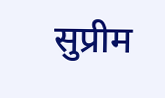सुप्रीम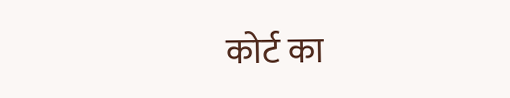कोर्ट का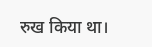रुख किया था।